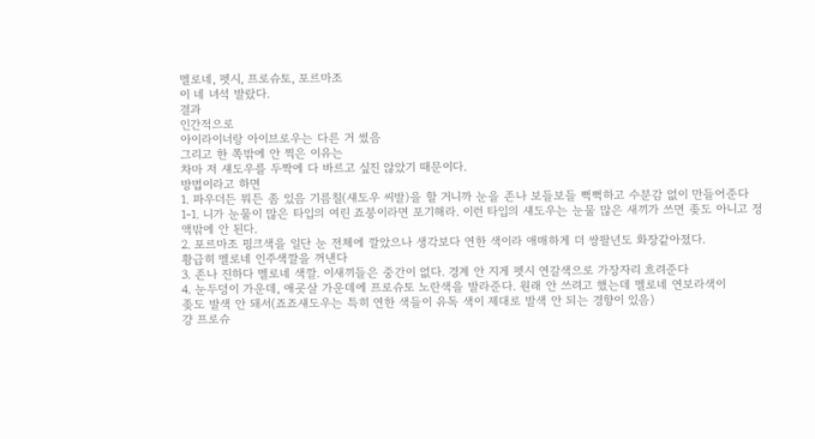멜로네, 펫시, 프로슈토, 포르마조
이 네 녀석 발랐다.
결과
인간적으로
아이라이너랑 아이브로우는 다른 거 썼음
그리고 한 쪽밖에 안 찍은 이유는
차마 저 섀도우를 두짝에 다 바르고 싶진 않았기 때문이다.
방법이라고 하면
1. 파우더든 뭐든 좀 있음 기름칠(섀도우 씨발)을 할 거니까 눈을 존나 보들보들 뻑뻑하고 수분감 없이 만들어준다
1-1. 니가 눈물이 많은 타입의 여린 죠붕이라면 포기해라. 이런 타입의 섀도우는 눈물 많은 새끼가 쓰면 좆도 아니고 정액밖에 안 된다.
2. 포르마조 핑크색을 일단 눈 전체에 깔았으나 생각보다 연한 색이라 애매하게 더 쌍팔년도 화장같아졌다.
황급히 멜로네 인주색깔을 꺼낸다
3. 존나 진하다 멜로네 색깔. 이새끼들은 중간이 없다. 경계 안 지게 펫시 연갈색으로 가장자리 흐려준다
4. 눈두덩이 가운데, 애굣살 가운데에 프로슈토 노란색을 발라준다. 원래 안 쓰려고 했는데 멜로네 연보라색이
좆도 발색 안 돼서(죠죠섀도우는 특히 연한 색들이 유독 색이 제대로 발색 안 되는 경향이 있음)
걍 프로슈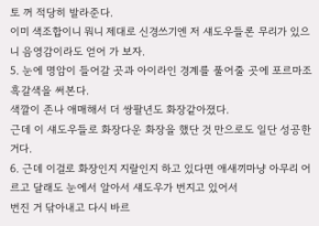토 꺼 적당히 발라준다.
이미 색조합이니 뭐니 제대로 신경쓰기엔 저 섀도우들론 무리가 있으니 음영감이라도 얻어 가 보자.
5. 눈에 명암이 들어갈 곳과 아이라인 경계를 풀어줄 곳에 포르마조 흑갈색을 써본다.
색깔이 존나 애매해서 더 쌍팔년도 화장같아졌다.
근데 이 섀도우들로 화장다운 화장을 했단 것 만으로도 일단 성공한 거다.
6. 근데 이걸로 화장인지 지랄인지 하고 있다면 애새끼마냥 아무리 어르고 달래도 눈에서 알아서 섀도우가 번지고 있어서
번진 거 닦아내고 다시 바르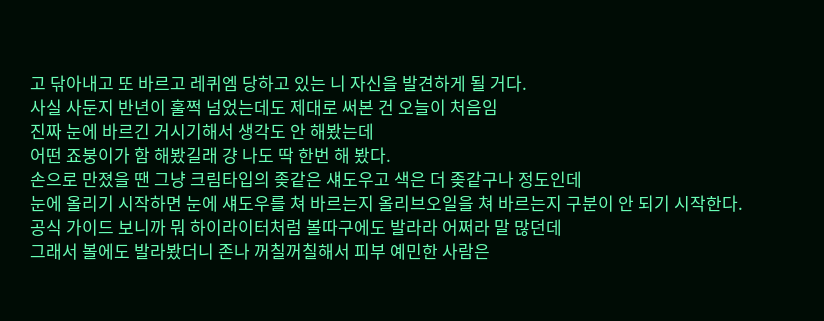고 닦아내고 또 바르고 레퀴엠 당하고 있는 니 자신을 발견하게 될 거다.
사실 사둔지 반년이 훌쩍 넘었는데도 제대로 써본 건 오늘이 처음임
진짜 눈에 바르긴 거시기해서 생각도 안 해봤는데
어떤 죠붕이가 함 해봤길래 걍 나도 딱 한번 해 봤다.
손으로 만졌을 땐 그냥 크림타입의 좆같은 섀도우고 색은 더 좆같구나 정도인데
눈에 올리기 시작하면 눈에 섀도우를 쳐 바르는지 올리브오일을 쳐 바르는지 구분이 안 되기 시작한다.
공식 가이드 보니까 뭐 하이라이터처럼 볼따구에도 발라라 어쩌라 말 많던데
그래서 볼에도 발라봤더니 존나 꺼칠꺼칠해서 피부 예민한 사람은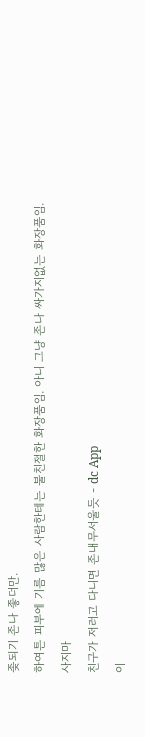좆되기 존나 좋더만.
하여튼 피부에 기름 많은 사람한테는 불친절한 화장품임. 아니 그냥 존나 싸가지없는 화장품임.
사지마
친구가 저러고 다니면 존내무서울듯 - dc App
이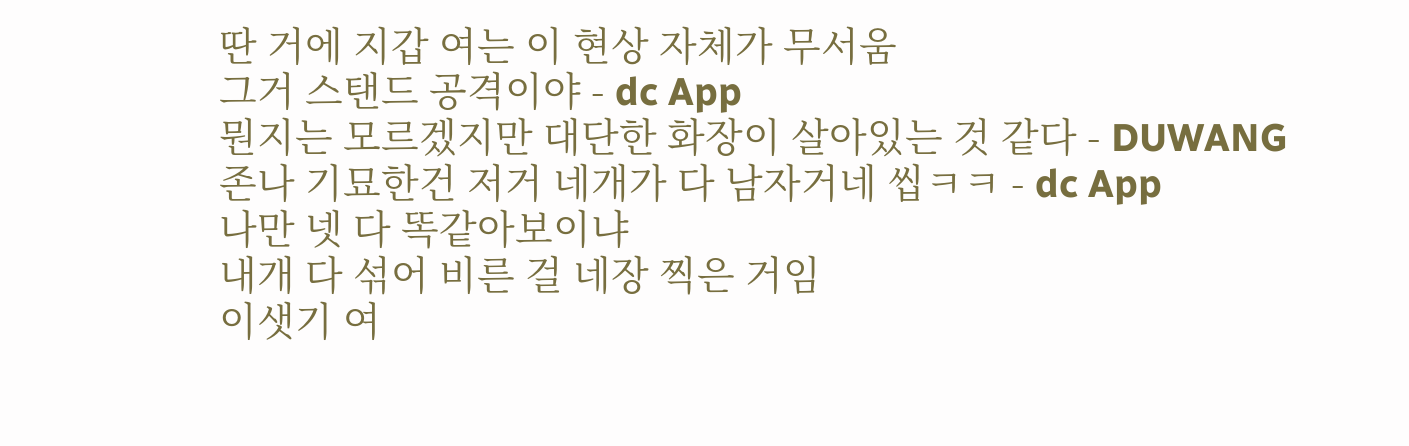딴 거에 지갑 여는 이 현상 자체가 무서움
그거 스탠드 공격이야 - dc App
뭔지는 모르겠지만 대단한 화장이 살아있는 것 같다 - DUWANG
존나 기묘한건 저거 네개가 다 남자거네 씹ㅋㅋ - dc App
나만 넷 다 똑같아보이냐
내개 다 섞어 비른 걸 네장 찍은 거임
이샛기 여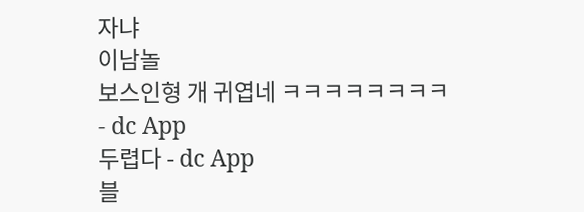자냐
이남놀
보스인형 개 귀엽네 ㅋㅋㅋㅋㅋㅋㅋㅋ - dc App
두렵다 - dc App
블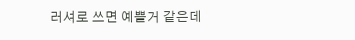러셔로 쓰면 예쁠거 같은데